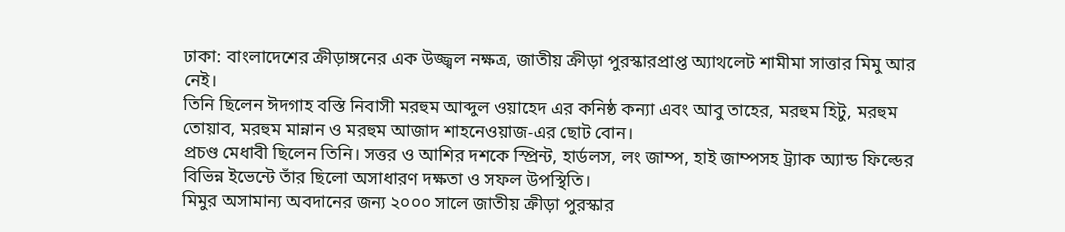ঢাকা: বাংলাদেশের ক্রীড়াঙ্গনের এক উজ্জ্বল নক্ষত্র, জাতীয় ক্রীড়া পুরস্কারপ্রাপ্ত অ্যাথলেট শামীমা সাত্তার মিমু আর নেই।
তিনি ছিলেন ঈদগাহ বস্তি নিবাসী মরহুম আব্দুল ওয়াহেদ এর কনিষ্ঠ কন্যা এবং আবু তাহের, মরহুম হিটু, মরহুম তোয়াব, মরহুম মান্নান ও মরহুম আজাদ শাহনেওয়াজ-এর ছোট বোন।
প্রচণ্ড মেধাবী ছিলেন তিনি। সত্তর ও আশির দশকে স্প্রিন্ট, হার্ডলস, লং জাম্প, হাই জাম্পসহ ট্র্যাক অ্যান্ড ফিল্ডের বিভিন্ন ইভেন্টে তাঁর ছিলো অসাধারণ দক্ষতা ও সফল উপস্থিতি।
মিমুর অসামান্য অবদানের জন্য ২০০০ সালে জাতীয় ক্রীড়া পুরস্কার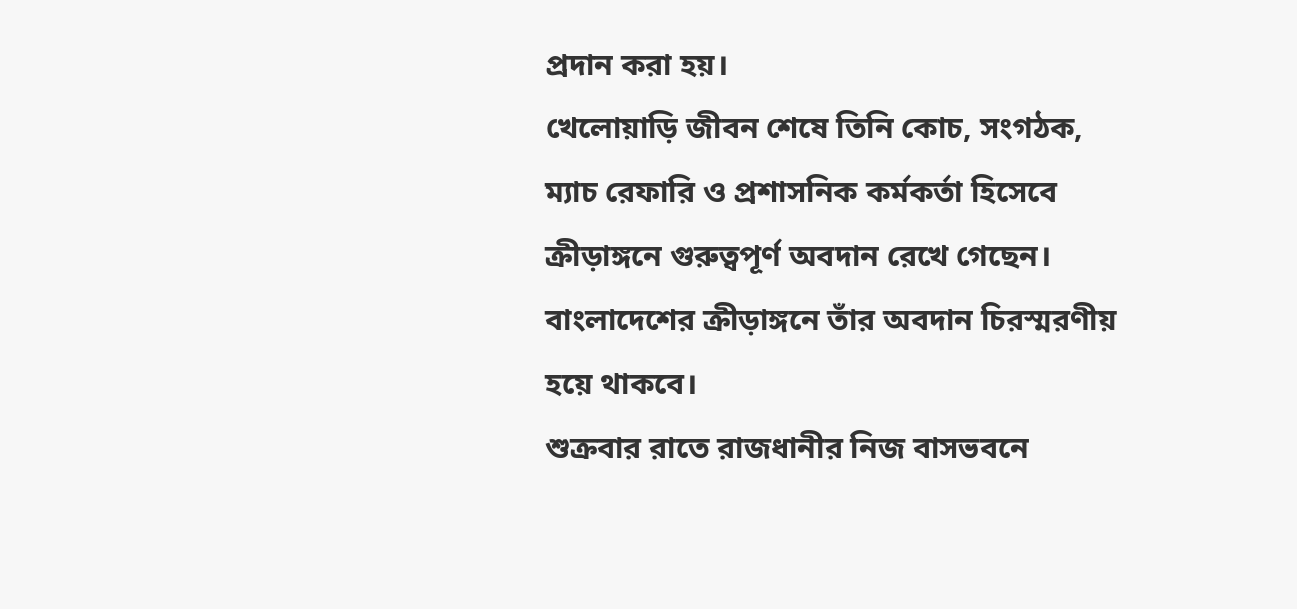প্রদান করা হয়।
খেলোয়াড়ি জীবন শেষে তিনি কোচ, সংগঠক, ম্যাচ রেফারি ও প্রশাসনিক কর্মকর্তা হিসেবে ক্রীড়াঙ্গনে গুরুত্বপূর্ণ অবদান রেখে গেছেন।
বাংলাদেশের ক্রীড়াঙ্গনে তাঁর অবদান চিরস্মরণীয় হয়ে থাকবে।
শুক্রবার রাতে রাজধানীর নিজ বাসভবনে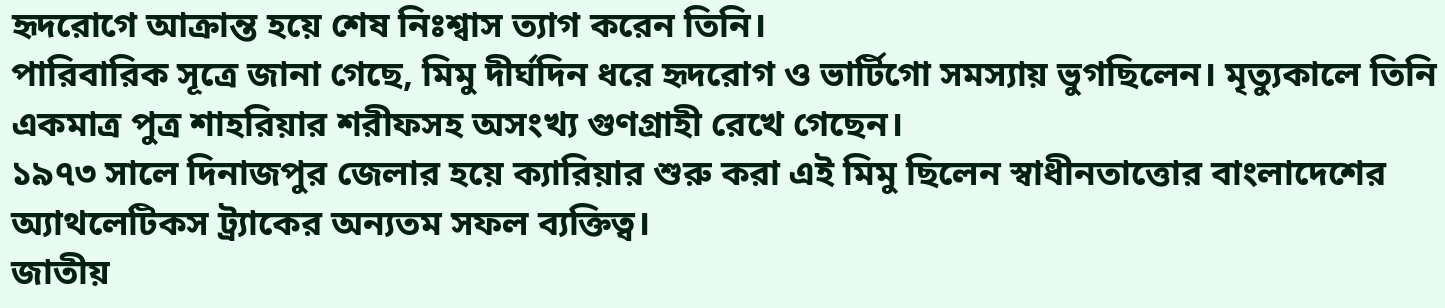হৃদরোগে আক্রান্ত হয়ে শেষ নিঃশ্বাস ত্যাগ করেন তিনি।
পারিবারিক সূত্রে জানা গেছে, মিমু দীর্ঘদিন ধরে হৃদরোগ ও ভার্টিগো সমস্যায় ভুগছিলেন। মৃত্যুকালে তিনি একমাত্র পুত্র শাহরিয়ার শরীফসহ অসংখ্য গুণগ্রাহী রেখে গেছেন।
১৯৭৩ সালে দিনাজপুর জেলার হয়ে ক্যারিয়ার শুরু করা এই মিমু ছিলেন স্বাধীনতাত্তোর বাংলাদেশের অ্যাথলেটিকস ট্র্যাকের অন্যতম সফল ব্যক্তিত্ব।
জাতীয়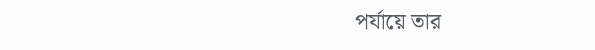পর্যায়ে তার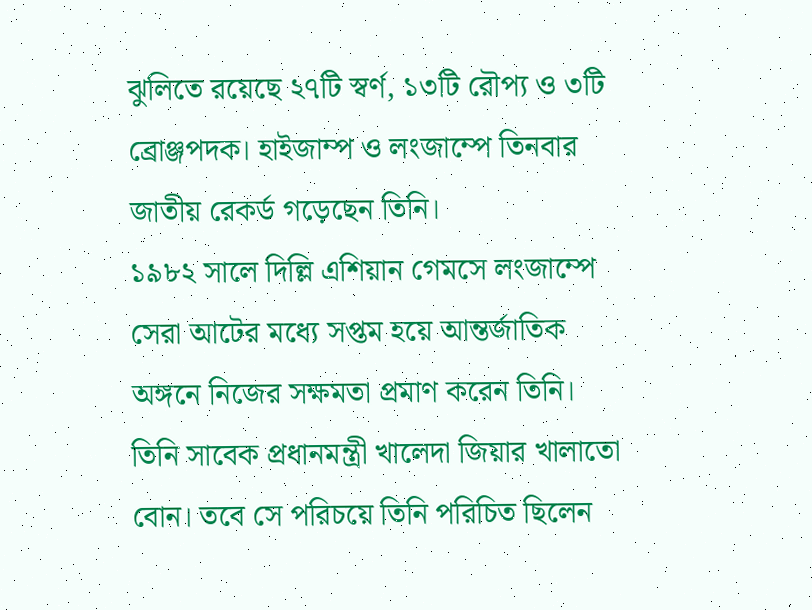ঝুলিতে রয়েছে ২৭টি স্বর্ণ, ১৩টি রৌপ্য ও ৩টি ব্রোঞ্জপদক। হাইজাম্প ও লংজাম্পে তিনবার জাতীয় রেকর্ড গড়েছেন তিনি।
১৯৮২ সালে দিল্লি এশিয়ান গেমসে লংজাম্পে সেরা আটের মধ্যে সপ্তম হয়ে আন্তর্জাতিক অঙ্গনে নিজের সক্ষমতা প্রমাণ করেন তিনি।
তিনি সাবেক প্রধানমন্ত্রী খালেদা জিয়ার খালাতো বোন। তবে সে পরিচয়ে তিনি পরিচিত ছিলেন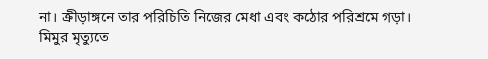না। ক্রীড়াঙ্গনে তার পরিচিতি নিজের মেধা এবং কঠোর পরিশ্রমে গড়া।
মিমুর মৃত্যুতে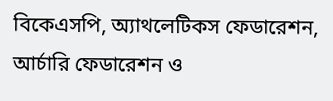বিকেএসপি, অ্যাথলেটিকস ফেডারেশন, আর্চারি ফেডারেশন ও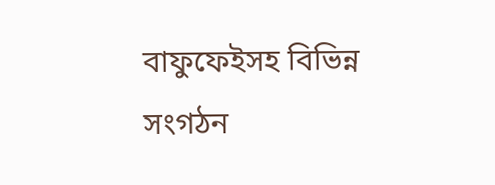বাফুফেইসহ বিভিন্ন সংগঠন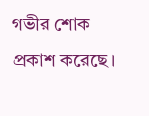গভীর শোক প্রকাশ করেছে।